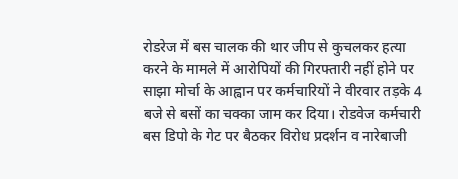रोडरेज में बस चालक की थार जीप से कुचलकर हत्या करने के मामले में आरोपियों की गिरफ्तारी नहीं होने पर साझा मोर्चा के आह्वान पर कर्मचारियों ने वीरवार तड़के 4 बजे से बसों का चक्का जाम कर दिया। रोडवेज कर्मचारी बस डिपो के गेट पर बैठकर विरोध प्रदर्शन व नारेबाजी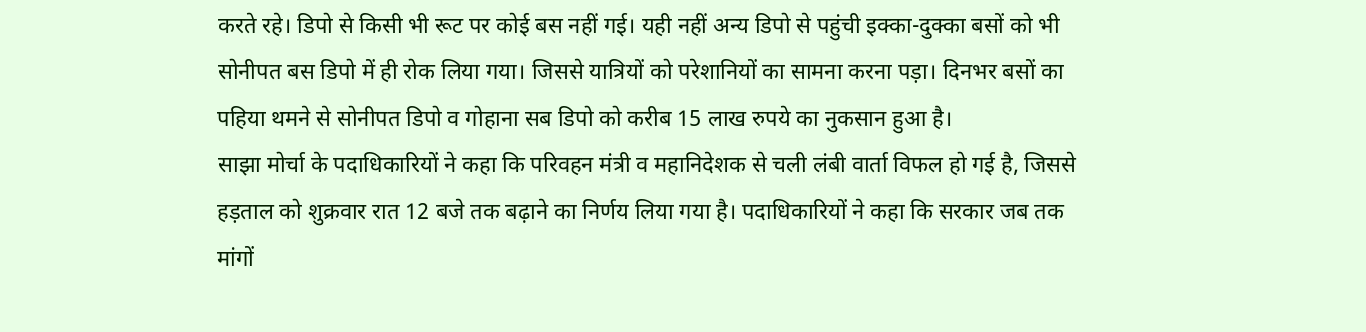करते रहे। डिपो से किसी भी रूट पर कोई बस नहीं गई। यही नहीं अन्य डिपो से पहुंची इक्का-दुक्का बसों को भी सोनीपत बस डिपो में ही रोक लिया गया। जिससे यात्रियों को परेशानियों का सामना करना पड़ा। दिनभर बसों का पहिया थमने से सोनीपत डिपो व गोहाना सब डिपो को करीब 15 लाख रुपये का नुकसान हुआ है।
साझा मोर्चा के पदाधिकारियों ने कहा कि परिवहन मंत्री व महानिदेशक से चली लंबी वार्ता विफल हो गई है, जिससे हड़ताल को शुक्रवार रात 12 बजे तक बढ़ाने का निर्णय लिया गया है। पदाधिकारियों ने कहा कि सरकार जब तक मांगों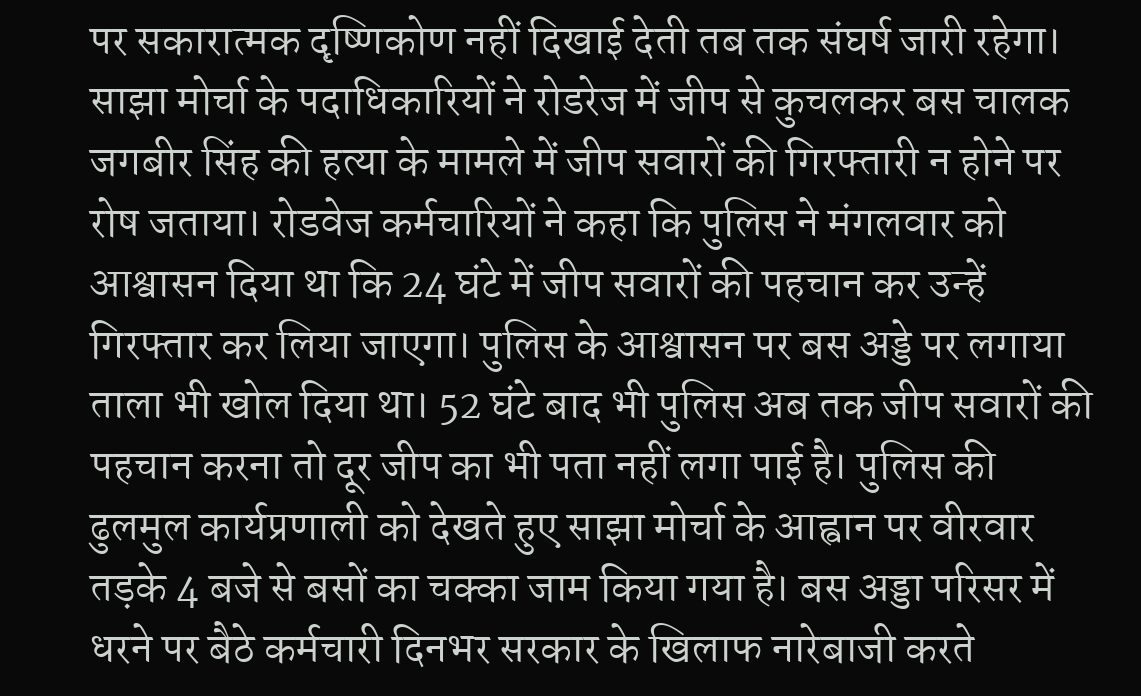पर सकारात्मक दृष्णिकोण नहीं दिखाई देती तब तक संघर्ष जारी रहेगा। साझा मोर्चा के पदाधिकारियों ने रोडरेज में जीप से कुचलकर बस चालक जगबीर सिंह की हत्या के मामले में जीप सवारों की गिरफ्तारी न होने पर रोष जताया। रोडवेज कर्मचारियों ने कहा कि पुलिस ने मंगलवार को आश्वासन दिया था कि 24 घंटे में जीप सवारों की पहचान कर उन्हें गिरफ्तार कर लिया जाएगा। पुलिस के आश्वासन पर बस अड्डे पर लगाया ताला भी खोल दिया था। 52 घंटे बाद भी पुलिस अब तक जीप सवारों की पहचान करना तो दूर जीप का भी पता नहीं लगा पाई है। पुलिस की ढुलमुल कार्यप्रणाली को देखते हुए साझा मोर्चा के आह्वान पर वीरवार तड़के 4 बजे से बसों का चक्का जाम किया गया है। बस अड्डा परिसर में धरने पर बैठे कर्मचारी दिनभर सरकार के खिलाफ नारेबाजी करते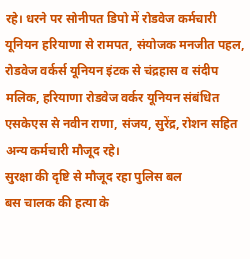रहे। धरने पर सोनीपत डिपो में रोडवेज कर्मचारी यूनियन हरियाणा से रामपत, संयोजक मनजीत पहल, रोडवेज वर्कर्स यूनियन इंटक से चंद्रहास व संदीप मलिक, हरियाणा रोडवेज वर्कर यूनियन संबंधित एसकेएस से नवीन राणा, संजय, सुरेंद्र, रोशन सहित अन्य कर्मचारी मौजूद रहे।
सुरक्षा की दृष्टि से मौजूद रहा पुलिस बल
बस चालक की हत्या के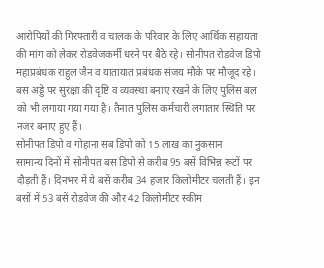आरोपियों की गिरफ्तारी व चालक के परिवार के लिए आर्थिक सहायता की मांग को लेकर रोडवेजकर्मी धरने पर बैठे रहे। सोनीपत रोडवेज डिपो महाप्रबंधक राहुल जैन व यातायात प्रबंधक संजय मौके पर मौजूद रहे। बस अड्डे पर सुरक्षा की दृष्टि व व्यवस्था बनाए रखने के लिए पुलिस बल को भी लगाया गया गया है। तैनात पुलिस कर्मचारी लगातार स्थिति पर नजर बनाए हुए हैं।
सोनीपत डिपो व गोहाना सब डिपो को 15 लाख का नुकसान
सामान्य दिनों में सोनीपत बस डिपो से करीब 95 बसें विभिन्न रूटों पर दौड़ती हैं। दिनभर में ये बसें करीब 34 हजार किलोमीटर चलती हैं। इन बसों में 53 बसें रोडवेज की और 42 किलोमीटर स्कीम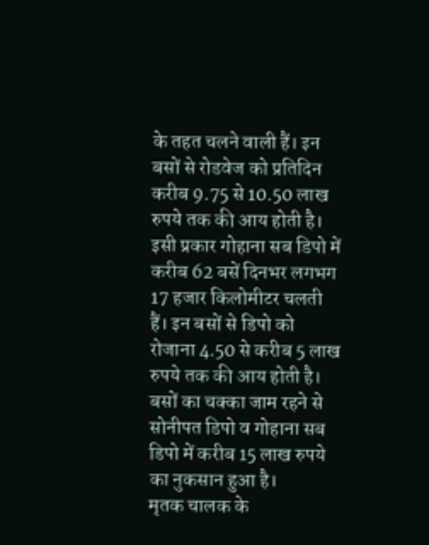के तहत चलने वाली हैं। इन बसों से रोडवेज को प्रतिदिन करीब 9.75 से 10.50 लाख रुपये तक की आय होती है। इसी प्रकार गोहाना सब डिपो में करीब 62 बसें दिनभर लगभग 17 हजार किलोमीटर चलती हैं। इन बसों से डिपो को रोजाना 4.50 से करीब 5 लाख रुपये तक की आय होती है। बसों का चक्का जाम रहने से सोनीपत डिपो व गोहाना सब डिपो में करीब 15 लाख रुपये का नुकसान हुआ है।
मृतक चालक के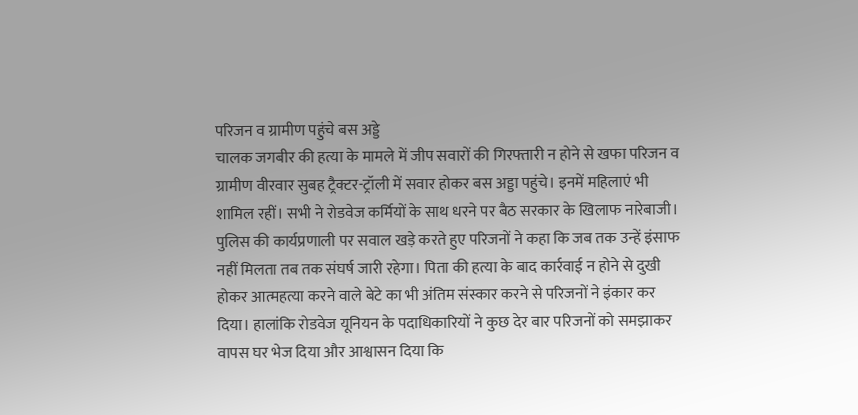परिजन व ग्रामीण पहुंचे बस अड्डे
चालक जगबीर की हत्या के मामले में जीप सवारों की गिरफ्तारी न होने से खफा परिजन व ग्रामीण वीरवार सुबह ट्रैक्टर-ट्रॉली में सवार होकर बस अड्डा पहुंचे। इनमें महिलाएं भी शामिल रहीं। सभी ने रोडवेज कर्मियों के साथ धरने पर बैठ सरकार के खिलाफ नारेबाजी। पुलिस की कार्यप्रणाली पर सवाल खड़े करते हुए परिजनों ने कहा कि जब तक उन्हें इंसाफ नहीं मिलता तब तक संघर्ष जारी रहेगा। पिता की हत्या के बाद कार्रवाई न होने से दुखी होकर आत्महत्या करने वाले बेटे का भी अंतिम संस्कार करने से परिजनों ने इंकार कर दिया। हालांकि रोडवेज यूनियन के पदाधिकारियों ने कुछ देर बार परिजनों को समझाकर वापस घर भेज दिया और आश्वासन दिया कि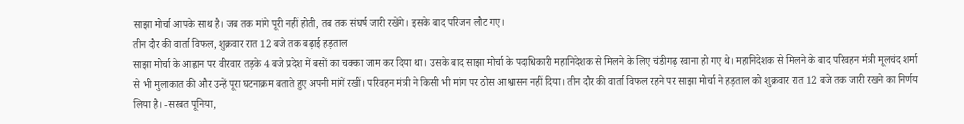साझा मोर्चा आपके साथ है। जब तक मांगे पूरी नहीं होती, तब तक संघर्ष जारी रखेंगे। इसके बाद परिजन लौट गए।
तीन दौर की वार्ता विफल, शुक्रवार रात 12 बजे तक बढ़ाई हड़ताल
साझा मोर्चा के आह्वान पर वीरवार तड़के 4 बजे प्रदेश में बसों का चक्का जाम कर दिया था। उसके बाद साझा मोर्चा के पदाधिकारी महानिदेशक से मिलने के लिए चंडीगढ़ रवाना हो गए थे। महानिदेशक से मिलने के बाद परिवहन मंत्री मूलचंद शर्मा से भी मुलाकात की और उन्हें पूरा घटनाक्रम बताते हुए अपनी मांगें रखीं। परिवहन मंत्री ने किसी भी मांग पर ठोस आश्वासन नहीं दिया। तीन दौर की वार्ता विफल रहने पर साझा मोर्चा ने हड़ताल को शुक्रवार रात 12 बजे तक जारी रखने का निर्णय लिया है। -सरबत पूनिया,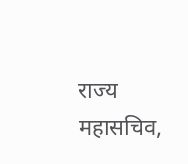राज्य महासचिव,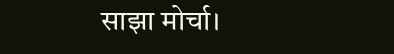साझा मोर्चा।